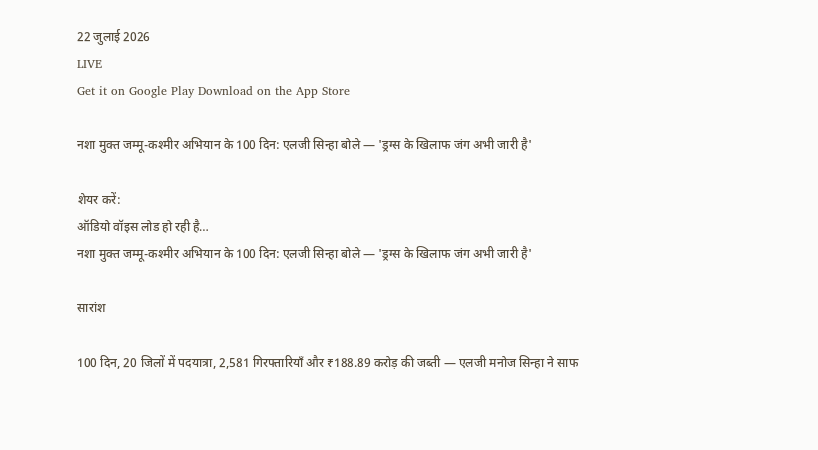22 जुलाई 2026
LIVE
Get it on Google Play Download on the App Store

नशा मुक्त जम्मू-कश्मीर अभियान के 100 दिन: एलजी सिन्हा बोले — 'ड्रग्स के खिलाफ जंग अभी जारी है'

शेयर करें:
ऑडियो वॉइस लोड हो रही है…
नशा मुक्त जम्मू-कश्मीर अभियान के 100 दिन: एलजी सिन्हा बोले — 'ड्रग्स के खिलाफ जंग अभी जारी है'

सारांश

100 दिन, 20 जिलों में पदयात्रा, 2,581 गिरफ्तारियाँ और ₹188.89 करोड़ की जब्ती — एलजी मनोज सिन्हा ने साफ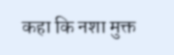कहा कि नशा मुक्त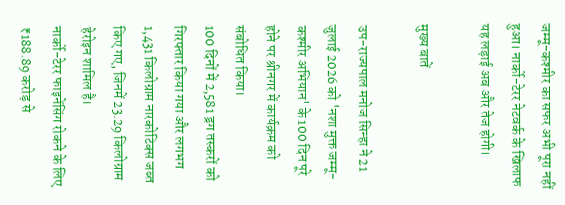जम्मू-कश्मीर का सफर अभी पूरा नहीं हुआ। नार्को-टेरर नेटवर्क के खिलाफ यह लड़ाई अब और तेज होगी।

मुख्य बातें

उप-राज्यपाल मनोज सिन्हा ने 21 जुलाई 2026 को 'नशा मुक्त जम्मू-कश्मीर अभियान' के 100 दिन पूरे होने पर श्रीनगर में कार्यक्रम को संबोधित किया।
100 दिनों में 2,581 ड्रग तस्करों को गिरफ्तार किया गया और लगभग 1,431 किलोग्राम नारकोटिक्स जब्त किए गए, जिनमें 23.29 किलोग्राम हेरोइन शामिल है।
नार्को-टेरर फाइनेंसिंग रोकने के लिए ₹188.89 करोड़ से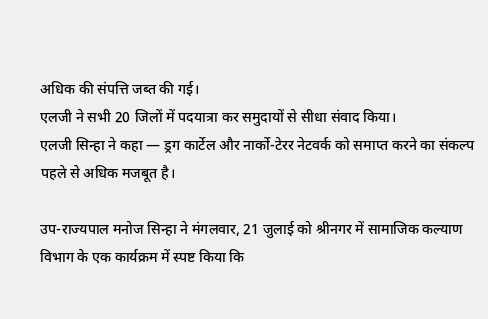अधिक की संपत्ति जब्त की गई।
एलजी ने सभी 20 जिलों में पदयात्रा कर समुदायों से सीधा संवाद किया।
एलजी सिन्हा ने कहा — ड्रग कार्टेल और नार्को-टेरर नेटवर्क को समाप्त करने का संकल्प पहले से अधिक मजबूत है।

उप-राज्यपाल मनोज सिन्हा ने मंगलवार, 21 जुलाई को श्रीनगर में सामाजिक कल्याण विभाग के एक कार्यक्रम में स्पष्ट किया कि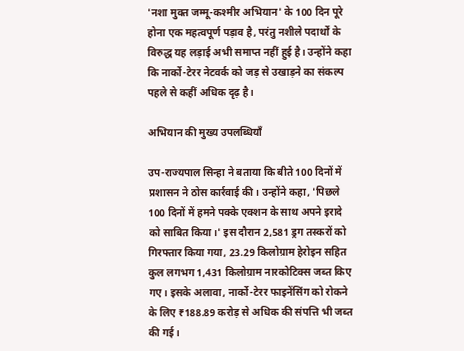'नशा मुक्त जम्मू-कश्मीर अभियान' के 100 दिन पूरे होना एक महत्वपूर्ण पड़ाव है, परंतु नशीले पदार्थों के विरुद्ध यह लड़ाई अभी समाप्त नहीं हुई है। उन्होंने कहा कि नार्को-टेरर नेटवर्क को जड़ से उखाड़ने का संकल्प पहले से कहीं अधिक दृढ़ है।

अभियान की मुख्य उपलब्धियाँ

उप-राज्यपाल सिन्हा ने बताया कि बीते 100 दिनों में प्रशासन ने ठोस कार्रवाई की। उन्होंने कहा, 'पिछले 100 दिनों में हमने पक्के एक्शन के साथ अपने इरादे को साबित किया।' इस दौरान 2,581 ड्रग तस्करों को गिरफ्तार किया गया, 23.29 किलोग्राम हेरोइन सहित कुल लगभग 1,431 किलोग्राम नारकोटिक्स जब्त किए गए। इसके अलावा, नार्को-टेरर फाइनेंसिंग को रोकने के लिए ₹188.89 करोड़ से अधिक की संपत्ति भी जब्त की गई।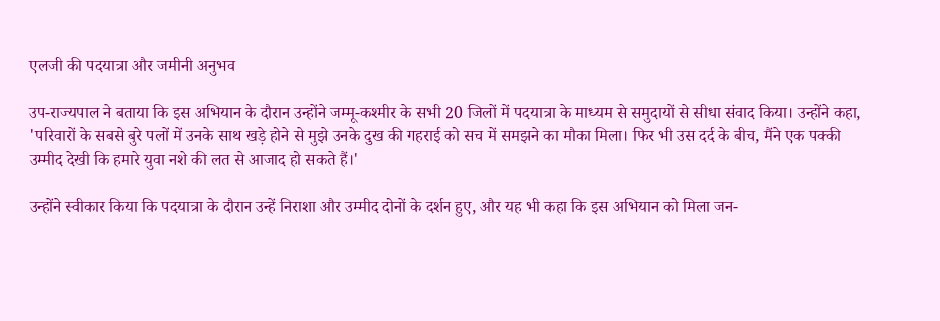एलजी की पदयात्रा और जमीनी अनुभव

उप-राज्यपाल ने बताया कि इस अभियान के दौरान उन्होंने जम्मू-कश्मीर के सभी 20 जिलों में पदयात्रा के माध्यम से समुदायों से सीधा संवाद किया। उन्होंने कहा, 'परिवारों के सबसे बुरे पलों में उनके साथ खड़े होने से मुझे उनके दुख की गहराई को सच में समझने का मौका मिला। फिर भी उस दर्द के बीच, मैंने एक पक्की उम्मीद देखी कि हमारे युवा नशे की लत से आजाद हो सकते हैं।'

उन्होंने स्वीकार किया कि पदयात्रा के दौरान उन्हें निराशा और उम्मीद दोनों के दर्शन हुए, और यह भी कहा कि इस अभियान को मिला जन-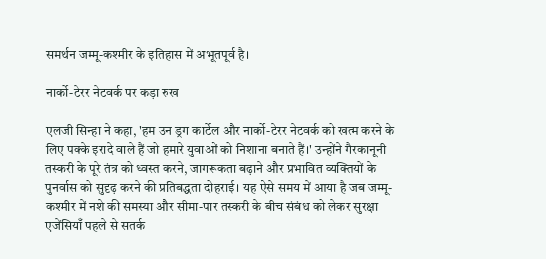समर्थन जम्मू-कश्मीर के इतिहास में अभूतपूर्व है।

नार्को-टेरर नेटवर्क पर कड़ा रुख

एलजी सिन्हा ने कहा, 'हम उन ड्रग कार्टेल और नार्को-टेरर नेटवर्क को खत्म करने के लिए पक्के इरादे वाले हैं जो हमारे युवाओं को निशाना बनाते हैं।' उन्होंने गैरकानूनी तस्करी के पूरे तंत्र को ध्वस्त करने, जागरूकता बढ़ाने और प्रभावित व्यक्तियों के पुनर्वास को सुदृढ़ करने की प्रतिबद्धता दोहराई। यह ऐसे समय में आया है जब जम्मू-कश्मीर में नशे की समस्या और सीमा-पार तस्करी के बीच संबंध को लेकर सुरक्षा एजेंसियाँ पहले से सतर्क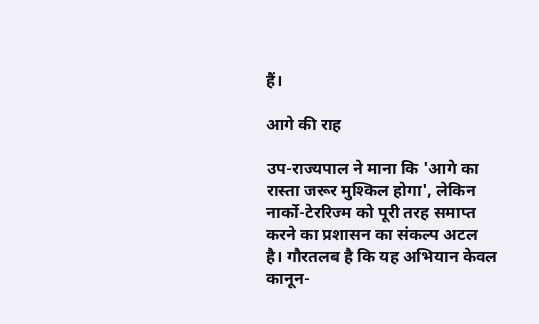हैं।

आगे की राह

उप-राज्यपाल ने माना कि 'आगे का रास्ता जरूर मुश्किल होगा', लेकिन नार्को-टेररिज्म को पूरी तरह समाप्त करने का प्रशासन का संकल्प अटल है। गौरतलब है कि यह अभियान केवल कानून-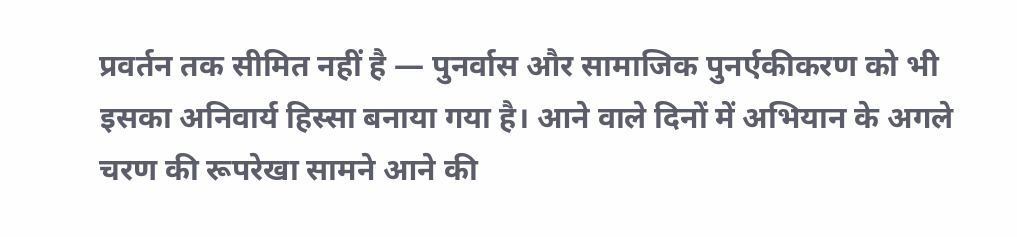प्रवर्तन तक सीमित नहीं है — पुनर्वास और सामाजिक पुनर्एकीकरण को भी इसका अनिवार्य हिस्सा बनाया गया है। आने वाले दिनों में अभियान के अगले चरण की रूपरेखा सामने आने की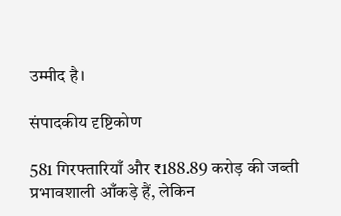उम्मीद है।

संपादकीय दृष्टिकोण

581 गिरफ्तारियाँ और ₹188.89 करोड़ की जब्ती प्रभावशाली आँकड़े हैं, लेकिन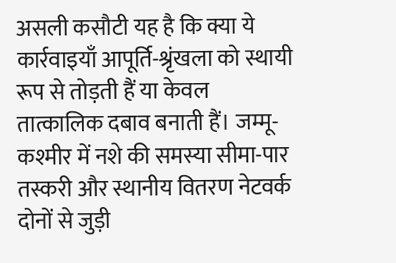असली कसौटी यह है कि क्या ये कार्रवाइयाँ आपूर्ति-श्रृंखला को स्थायी रूप से तोड़ती हैं या केवल तात्कालिक दबाव बनाती हैं। जम्मू-कश्मीर में नशे की समस्या सीमा-पार तस्करी और स्थानीय वितरण नेटवर्क दोनों से जुड़ी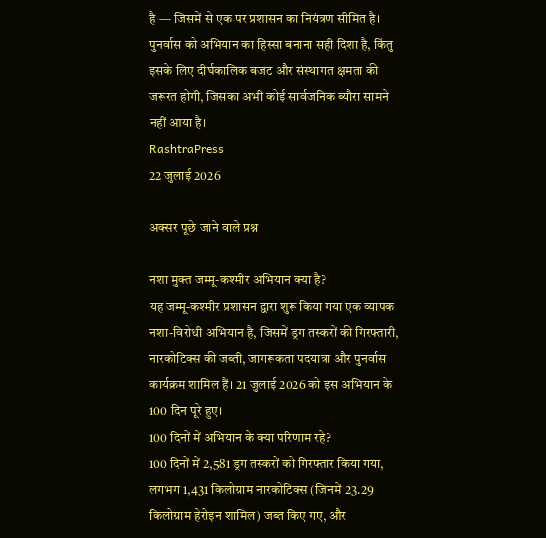है — जिसमें से एक पर प्रशासन का नियंत्रण सीमित है। पुनर्वास को अभियान का हिस्सा बनाना सही दिशा है, किंतु इसके लिए दीर्घकालिक बजट और संस्थागत क्षमता की जरूरत होगी, जिसका अभी कोई सार्वजनिक ब्यौरा सामने नहीं आया है।
RashtraPress
22 जुलाई 2026

अक्सर पूछे जाने वाले प्रश्न

नशा मुक्त जम्मू-कश्मीर अभियान क्या है?
यह जम्मू-कश्मीर प्रशासन द्वारा शुरू किया गया एक व्यापक नशा-विरोधी अभियान है, जिसमें ड्रग तस्करों की गिरफ्तारी, नारकोटिक्स की जब्ती, जागरूकता पदयात्रा और पुनर्वास कार्यक्रम शामिल हैं। 21 जुलाई 2026 को इस अभियान के 100 दिन पूरे हुए।
100 दिनों में अभियान के क्या परिणाम रहे?
100 दिनों में 2,581 ड्रग तस्करों को गिरफ्तार किया गया, लगभग 1,431 किलोग्राम नारकोटिक्स (जिनमें 23.29 किलोग्राम हेरोइन शामिल) जब्त किए गए, और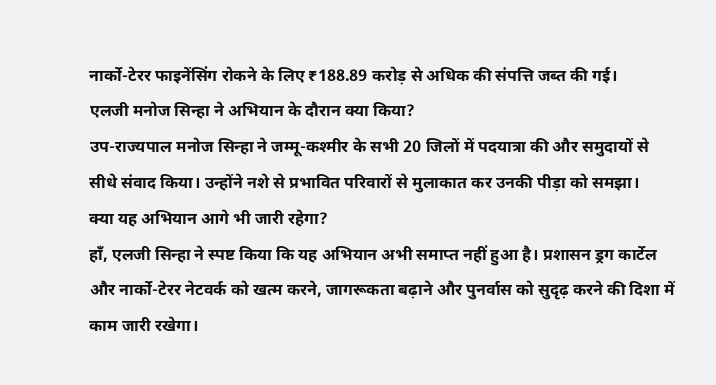नार्को-टेरर फाइनेंसिंग रोकने के लिए ₹188.89 करोड़ से अधिक की संपत्ति जब्त की गई।
एलजी मनोज सिन्हा ने अभियान के दौरान क्या किया?
उप-राज्यपाल मनोज सिन्हा ने जम्मू-कश्मीर के सभी 20 जिलों में पदयात्रा की और समुदायों से सीधे संवाद किया। उन्होंने नशे से प्रभावित परिवारों से मुलाकात कर उनकी पीड़ा को समझा।
क्या यह अभियान आगे भी जारी रहेगा?
हाँ, एलजी सिन्हा ने स्पष्ट किया कि यह अभियान अभी समाप्त नहीं हुआ है। प्रशासन ड्रग कार्टेल और नार्को-टेरर नेटवर्क को खत्म करने, जागरूकता बढ़ाने और पुनर्वास को सुदृढ़ करने की दिशा में काम जारी रखेगा।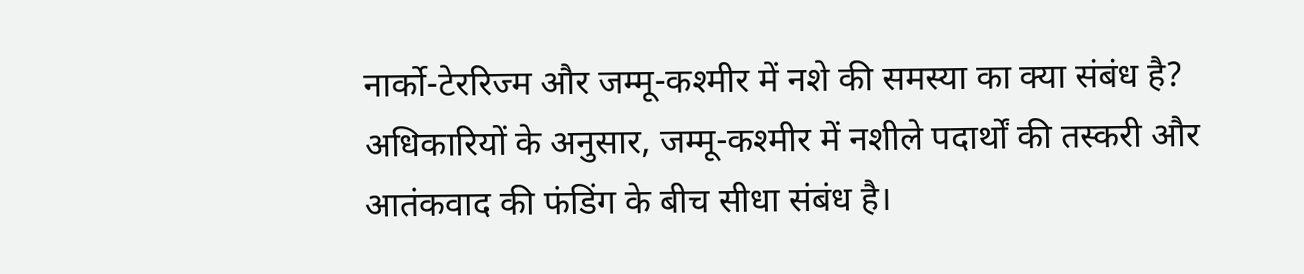नार्को-टेररिज्म और जम्मू-कश्मीर में नशे की समस्या का क्या संबंध है?
अधिकारियों के अनुसार, जम्मू-कश्मीर में नशीले पदार्थों की तस्करी और आतंकवाद की फंडिंग के बीच सीधा संबंध है।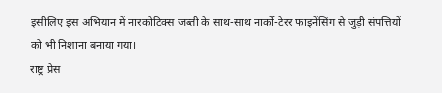इसीलिए इस अभियान में नारकोटिक्स जब्ती के साथ-साथ नार्को-टेरर फाइनेंसिंग से जुड़ी संपत्तियों को भी निशाना बनाया गया।
राष्ट्र प्रेस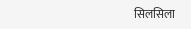सिलसिला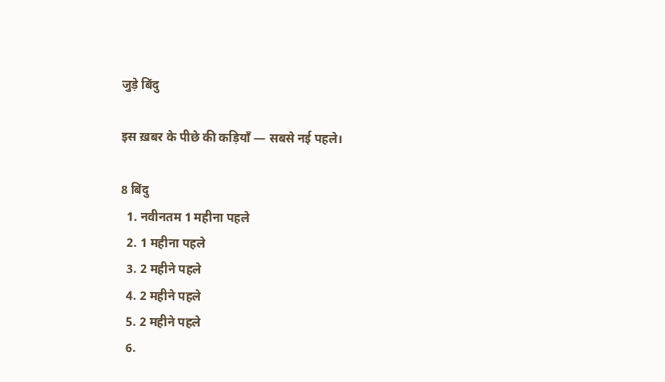जुड़े बिंदु

इस ख़बर के पीछे की कड़ियाँ — सबसे नई पहले।

8 बिंदु
  1. नवीनतम 1 महीना पहले
  2. 1 महीना पहले
  3. 2 महीने पहले
  4. 2 महीने पहले
  5. 2 महीने पहले
  6.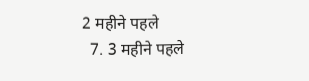2 महीने पहले
  7. 3 महीने पहले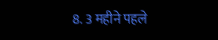8. 3 महीने पहले